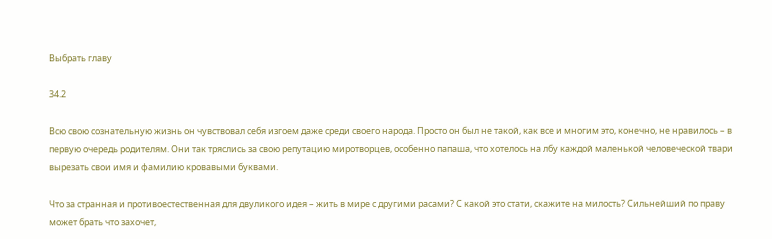Выбрать главу

34.2

Всю свою сознательную жизнь он чувствовал себя изгоем даже среди своего народа. Просто он был не такой, как все и многим это, конечно, не нравилось – в первую очередь родителям. Они так тряслись за свою репутацию миротворцев, особенно папаша, что хотелось на лбу каждой маленькой человеческой твари вырезать свои имя и фамилию кровавыми буквами.

Что за странная и противоестественная для двуликого идея – жить в мире с другими расами? С какой это стати, скажите на милость? Сильнейший по праву может брать что захочет,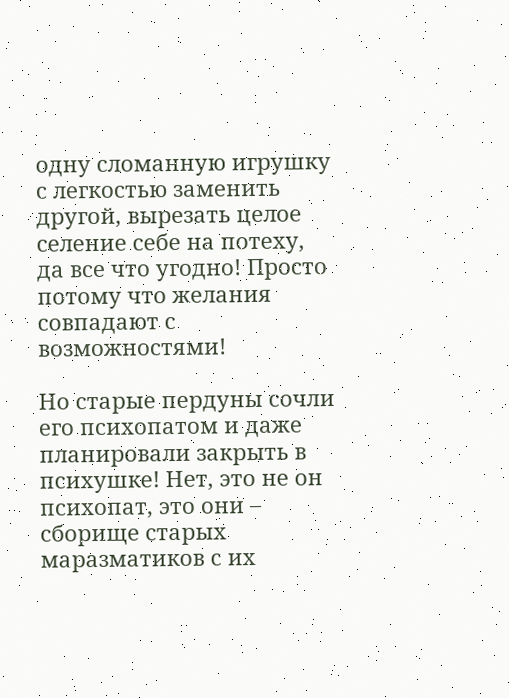одну сломанную игрушку с легкостью заменить другой, вырезать целое селение себе на потеху, да все что угодно! Просто потому что желания совпадают с возможностями!

Но старые пердуны сочли его психопатом и даже планировали закрыть в психушке! Нет, это не он психопат, это они – сборище старых маразматиков с их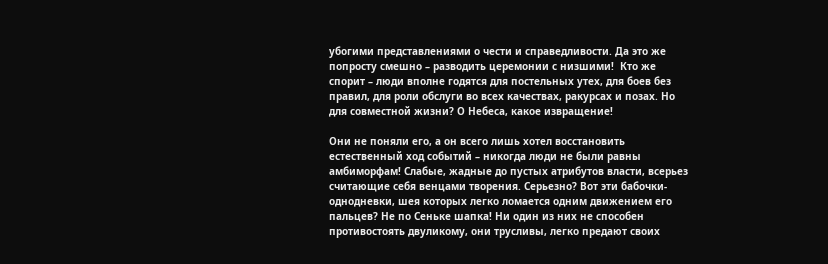убогими представлениями о чести и справедливости. Да это же попросту смешно – разводить церемонии с низшими!  Кто же спорит – люди вполне годятся для постельных утех, для боев без правил, для роли обслуги во всех качествах, ракурсах и позах. Но для совместной жизни? О Небеса, какое извращение!

Они не поняли его, а он всего лишь хотел восстановить естественный ход событий – никогда люди не были равны амбиморфам! Слабые, жадные до пустых атрибутов власти, всерьез считающие себя венцами творения. Серьезно? Вот эти бабочки-однодневки, шея которых легко ломается одним движением его пальцев? Не по Сеньке шапка! Ни один из них не способен противостоять двуликому, они трусливы, легко предают своих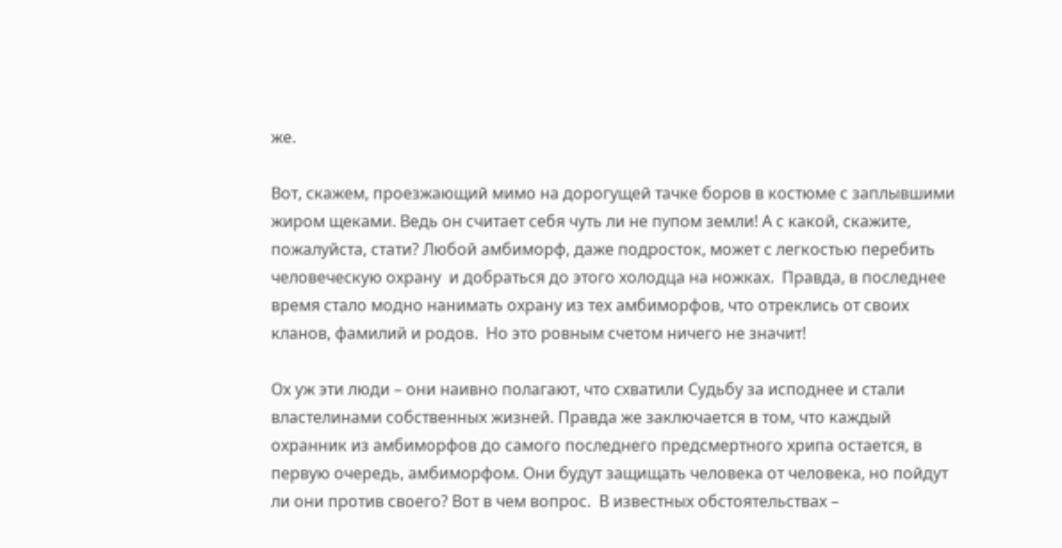же.

Вот, скажем, проезжающий мимо на дорогущей тачке боров в костюме с заплывшими жиром щеками. Ведь он считает себя чуть ли не пупом земли! А с какой, скажите, пожалуйста, стати? Любой амбиморф, даже подросток, может с легкостью перебить человеческую охрану  и добраться до этого холодца на ножках.  Правда, в последнее время стало модно нанимать охрану из тех амбиморфов, что отреклись от своих кланов, фамилий и родов.  Но это ровным счетом ничего не значит!

Ох уж эти люди – они наивно полагают, что схватили Судьбу за исподнее и стали властелинами собственных жизней. Правда же заключается в том, что каждый охранник из амбиморфов до самого последнего предсмертного хрипа остается, в первую очередь, амбиморфом. Они будут защищать человека от человека, но пойдут ли они против своего? Вот в чем вопрос.  В известных обстоятельствах –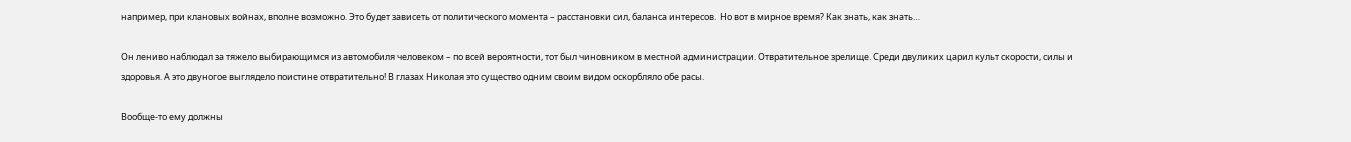например, при клановых войнах, вполне возможно. Это будет зависеть от политического момента – расстановки сил, баланса интересов.  Но вот в мирное время? Как знать, как знать…

Он лениво наблюдал за тяжело выбирающимся из автомобиля человеком – по всей вероятности, тот был чиновником в местной администрации. Отвратительное зрелище. Среди двуликих царил культ скорости, силы и здоровья. А это двуногое выглядело поистине отвратительно! В глазах Николая это существо одним своим видом оскорбляло обе расы.

Вообще-то ему должны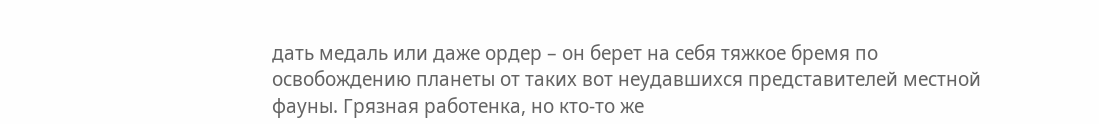дать медаль или даже ордер – он берет на себя тяжкое бремя по освобождению планеты от таких вот неудавшихся представителей местной фауны. Грязная работенка, но кто-то же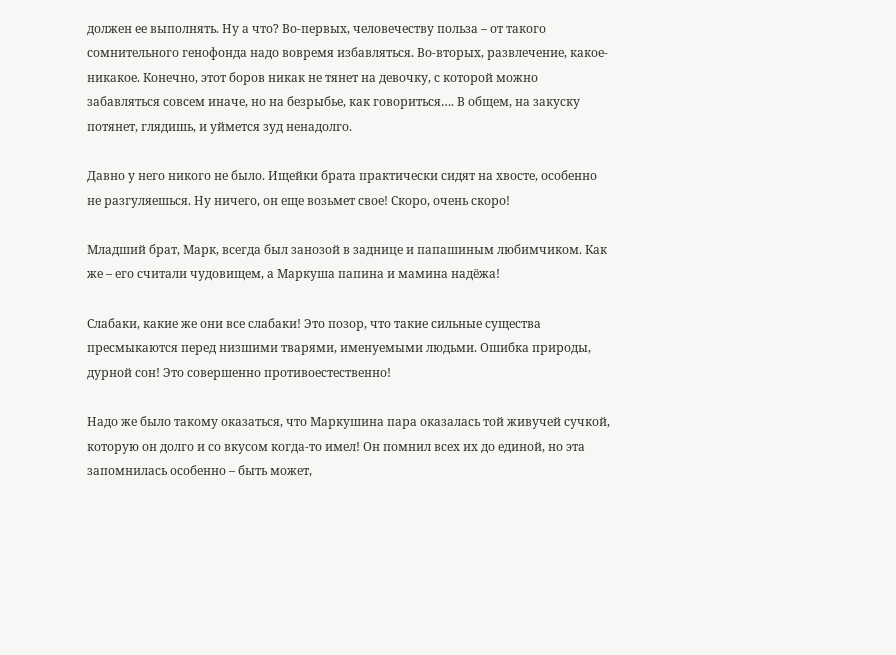должен ее выполнять. Ну а что? Во-первых, человечеству польза – от такого сомнительного генофонда надо вовремя избавляться. Во-вторых, развлечение, какое-никакое. Конечно, этот боров никак не тянет на девочку, с которой можно забавляться совсем иначе, но на безрыбье, как говориться…. В общем, на закуску потянет, глядишь, и уймется зуд ненадолго.

Давно у него никого не было. Ищейки брата практически сидят на хвосте, особенно не разгуляешься. Ну ничего, он еще возьмет свое! Скоро, очень скоро!

Младший брат, Марк, всегда был занозой в заднице и папашиным любимчиком. Как же – его считали чудовищем, а Маркуша папина и мамина надёжа!

Слабаки, какие же они все слабаки! Это позор, что такие сильные существа пресмыкаются перед низшими тварями, именуемыми людьми. Ошибка природы, дурной сон! Это совершенно противоестественно!

Надо же было такому оказаться, что Маркушина пара оказалась той живучей сучкой, которую он долго и со вкусом когда-то имел! Он помнил всех их до единой, но эта запомнилась особенно – быть может,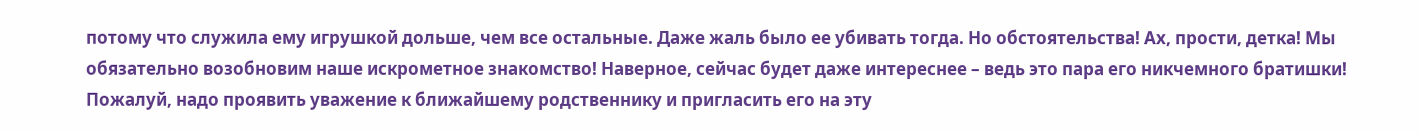потому что служила ему игрушкой дольше, чем все остальные. Даже жаль было ее убивать тогда. Но обстоятельства! Ах, прости, детка! Мы обязательно возобновим наше искрометное знакомство! Наверное, сейчас будет даже интереснее – ведь это пара его никчемного братишки! Пожалуй, надо проявить уважение к ближайшему родственнику и пригласить его на эту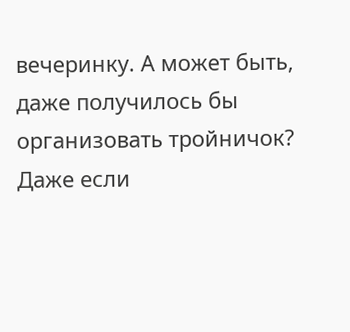вечеринку. А может быть, даже получилось бы организовать тройничок? Даже если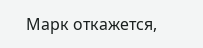Марк откажется,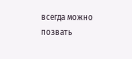всегда можно позвать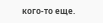кого-то еще.